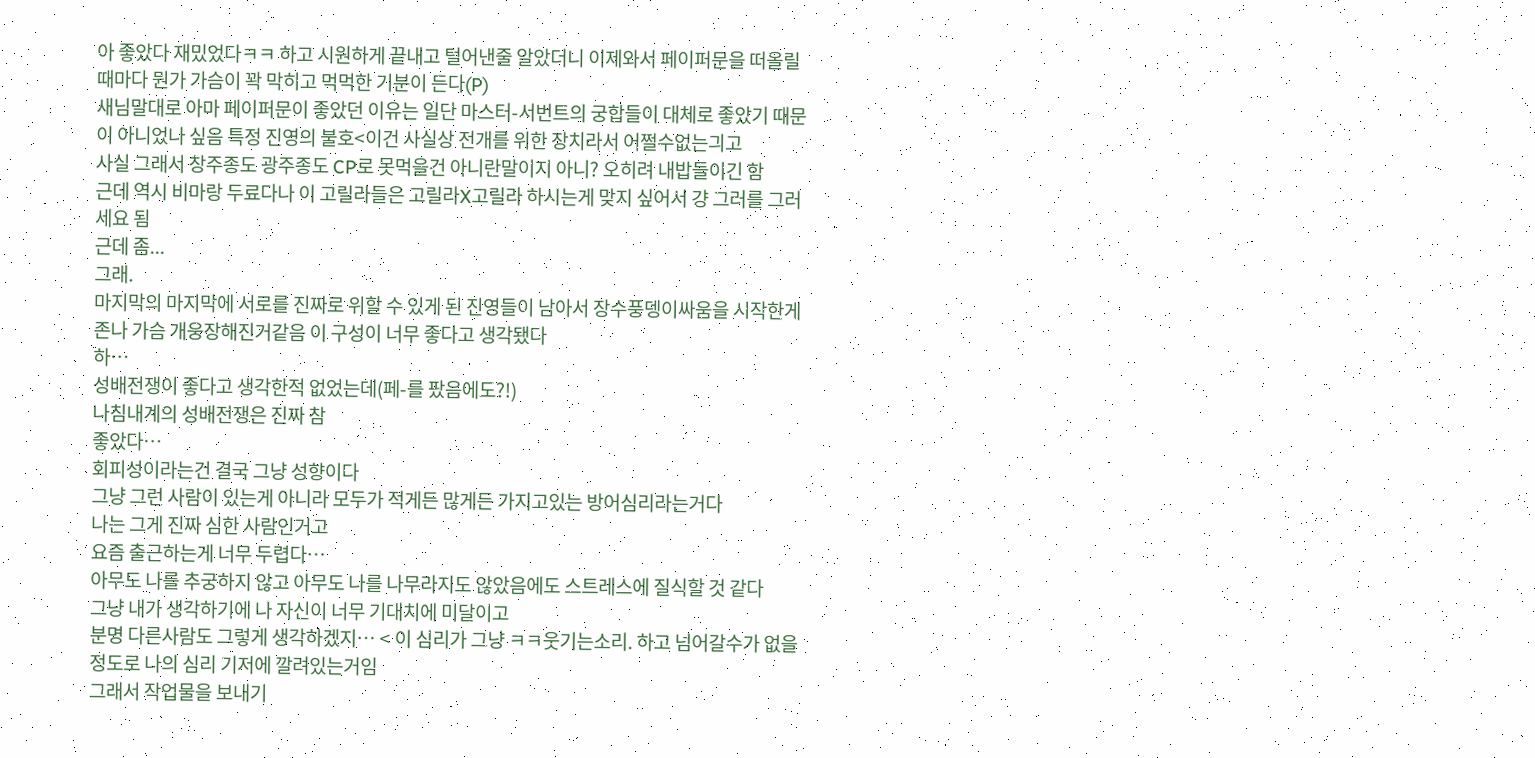아 좋았다 재밌었다ㅋㅋ 하고 시원하게 끝내고 털어낸줄 알았더니 이제와서 페이퍼문을 떠올릴때마다 뭔가 가슴이 꽉 막히고 먹먹한 기분이 든다(P)
새님말대로 아마 페이퍼문이 좋았던 이유는 일단 마스터-서번트의 궁합들이 대체로 좋았기 때문이 아니었나 싶음 특정 진영의 불호<이건 사실상 전개를 위한 장치라서 어쩔수없는긔고
사실 그래서 창주종도 광주종도 CP로 못먹을건 아니란말이지 아니? 오히려 내밥들이긴 함
근데 역시 비마랑 두료다나 이 고릴라들은 고릴라X고릴라 하시는게 맞지 싶어서 걍 그러를 그러세요 됨
근데 좀...
그래.
마지막의 마지막에 서로를 진짜로 위할 수 있게 된 진영들이 남아서 장수풍뎅이싸움을 시작한게 존나 가슴 개웅장해진거같음 이 구성이 너무 좋다고 생각됐다
하…
성배전쟁이 좋다고 생각한적 없었는데(페-를 팠음에도?!)
나침내계의 성배전쟁은 진짜 참
좋았다…
회피성이라는건 결국 그냥 성향이다
그냥 그런 사람이 있는게 아니라 모두가 적게든 많게든 가지고있는 방어심리라는거다
나는 그게 진짜 심한 사람인거고
요즘 출근하는게 너무 두렵다…
아무도 나를 추궁하지 않고 아무도 나를 나무라지도 않았음에도 스트레스에 질식할 것 같다
그냥 내가 생각하기에 나 자신이 너무 기대치에 미달이고
분명 다른사람도 그렇게 생각하겠지… < 이 심리가 그냥 ㅋㅋ웃기는소리. 하고 넘어갈수가 없을 정도로 나의 심리 기저에 깔려있는거임
그래서 작업물을 보내기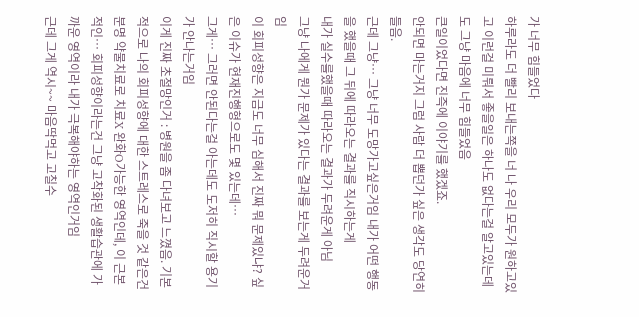가 너무 힘들었다
하루라도 더 빨리 보내는쪽을 너 나 우리 모두가 원하고있고 이런걸 미뤄서 좋을일은 하나도 없다는걸 알고있는데도 그냥 마음에 너무 힘들었음
큰일이었다면 진즉에 이야기를 했겠죠.
안되면 마는거지 그럼 사람 더 뽑던가 싶은 생각도 당연히 들음.
근데 그냥… 그냥 너무 도망가고싶은거임 내가 어떤 행동을 했을때 그 뒤에 따라오는 결과를 직시하는게
내가 실수를했을때 따라오는 결과가 두려운게 아님
그냥 나에게 뭔가 문제가 있다는 결과를 보는게 두려운거임
이 회피성향은 지금도 너무 심해서 진짜 뭐 문제있냐? 싶은 이슈가 현재진행형으로도 몇 있는데…
그게… 그러면 안된다는걸 아는데도 도저히 직시할 용기가 안나는거임
이게 진짜 초절망인거 : 병원을 좀 다녀보고 느꼈음. 기본적으로 나의 회피성향에 대한 스트레스로 죽을 것 같은건 분명 약물치료로 치료X 완화O가능한 영역인데, 이 근본적인… 회피성향이라는건 그냥 고착화된 생활습관에 가까운 영역이라 내가 극복해야하는 영역인거임
근데 그게 역시~~ 마음딱먹고 고칠수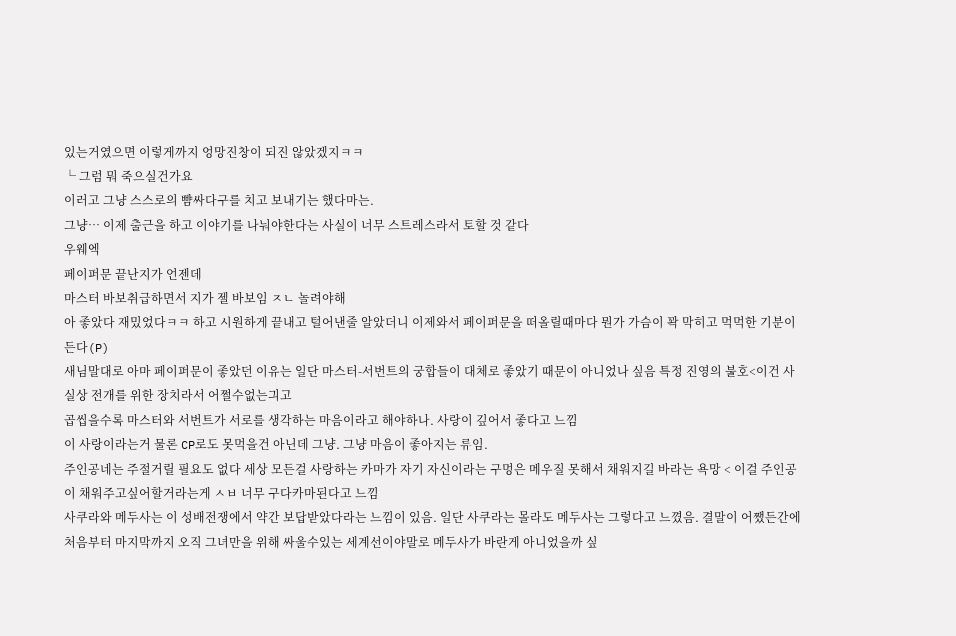있는거였으면 이렇게까지 엉망진창이 되진 않았겠지ㅋㅋ
└ 그럼 뭐 죽으실건가요
이러고 그냥 스스로의 뺨싸다구를 치고 보내기는 했다마는.
그냥… 이제 출근을 하고 이야기를 나눠야한다는 사실이 너무 스트레스라서 토할 것 같다
우웨엑
페이퍼문 끝난지가 언젠데
마스터 바보취급하면서 지가 젤 바보임 ㅈㄴ 놀려야해
아 좋았다 재밌었다ㅋㅋ 하고 시원하게 끝내고 털어낸줄 알았더니 이제와서 페이퍼문을 떠올릴때마다 뭔가 가슴이 꽉 막히고 먹먹한 기분이 든다(P)
새님말대로 아마 페이퍼문이 좋았던 이유는 일단 마스터-서번트의 궁합들이 대체로 좋았기 때문이 아니었나 싶음 특정 진영의 불호<이건 사실상 전개를 위한 장치라서 어쩔수없는긔고
곱씹을수록 마스터와 서번트가 서로를 생각하는 마음이라고 해야하나. 사랑이 깊어서 좋다고 느낌
이 사랑이라는거 물론 CP로도 못먹을건 아닌데 그냥. 그냥 마음이 좋아지는 류임.
주인공네는 주절거릴 필요도 없다 세상 모든걸 사랑하는 카마가 자기 자신이라는 구멍은 메우질 못해서 채워지길 바라는 욕망 < 이걸 주인공이 채워주고싶어할거라는게 ㅅㅂ 너무 구다카마된다고 느낌
사쿠라와 메두사는 이 성배전쟁에서 약간 보답받았다라는 느낌이 있음. 일단 사쿠라는 몰라도 메두사는 그렇다고 느꼈음. 결말이 어쨌든간에 처음부터 마지막까지 오직 그녀만을 위해 싸울수있는 세계선이야말로 메두사가 바란게 아니었을까 싶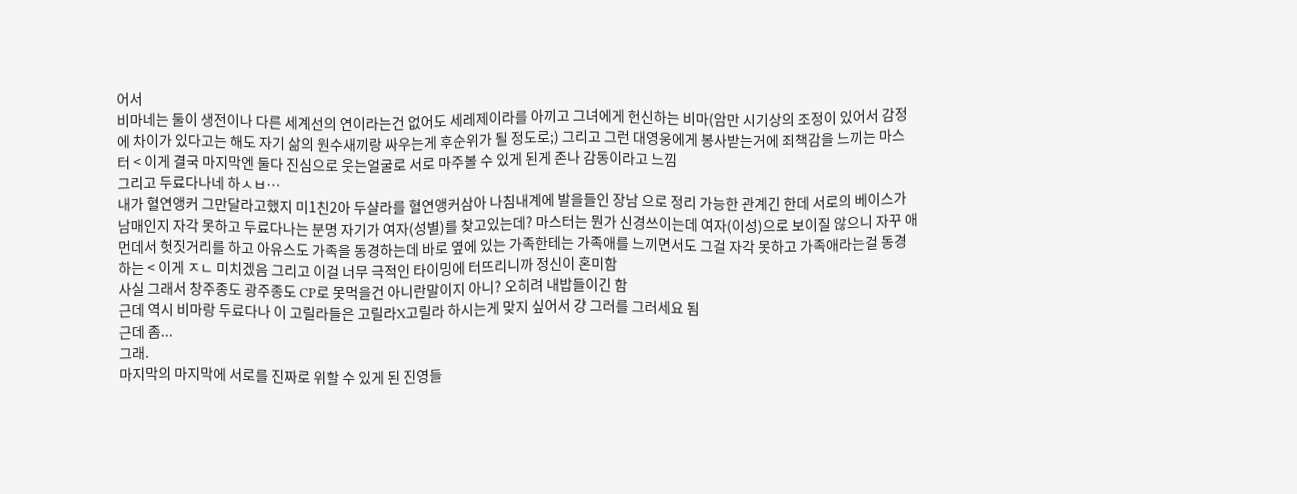어서
비마네는 둘이 생전이나 다른 세계선의 연이라는건 없어도 세레제이라를 아끼고 그녀에게 헌신하는 비마(암만 시기상의 조정이 있어서 감정에 차이가 있다고는 해도 자기 삶의 원수새끼랑 싸우는게 후순위가 될 정도로;) 그리고 그런 대영웅에게 봉사받는거에 죄책감을 느끼는 마스터 < 이게 결국 마지막엔 둘다 진심으로 웃는얼굴로 서로 마주볼 수 있게 된게 존나 감동이라고 느낌
그리고 두료다나네 하ㅅㅂ…
내가 혈연앵커 그만달라고했지 미1친2아 두샬라를 혈연앵커삼아 나침내계에 발을들인 장남 으로 정리 가능한 관계긴 한데 서로의 베이스가 남매인지 자각 못하고 두료다나는 분명 자기가 여자(성별)를 찾고있는데? 마스터는 뭔가 신경쓰이는데 여자(이성)으로 보이질 않으니 자꾸 애먼데서 헛짓거리를 하고 아유스도 가족을 동경하는데 바로 옆에 있는 가족한테는 가족애를 느끼면서도 그걸 자각 못하고 가족애라는걸 동경하는 < 이게 ㅈㄴ 미치겠음 그리고 이걸 너무 극적인 타이밍에 터뜨리니까 정신이 혼미함
사실 그래서 창주종도 광주종도 CP로 못먹을건 아니란말이지 아니? 오히려 내밥들이긴 함
근데 역시 비마랑 두료다나 이 고릴라들은 고릴라X고릴라 하시는게 맞지 싶어서 걍 그러를 그러세요 됨
근데 좀...
그래.
마지막의 마지막에 서로를 진짜로 위할 수 있게 된 진영들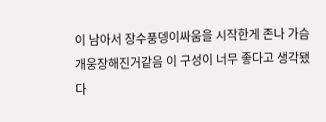이 남아서 장수풍뎅이싸움을 시작한게 존나 가슴 개웅장해진거같음 이 구성이 너무 좋다고 생각됐다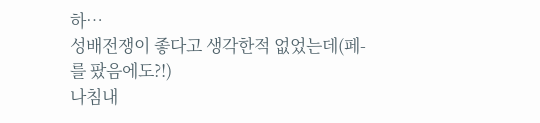하…
성배전쟁이 좋다고 생각한적 없었는데(페-를 팠음에도?!)
나침내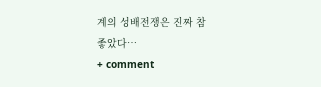계의 성배전쟁은 진짜 참
좋았다…
+ comment